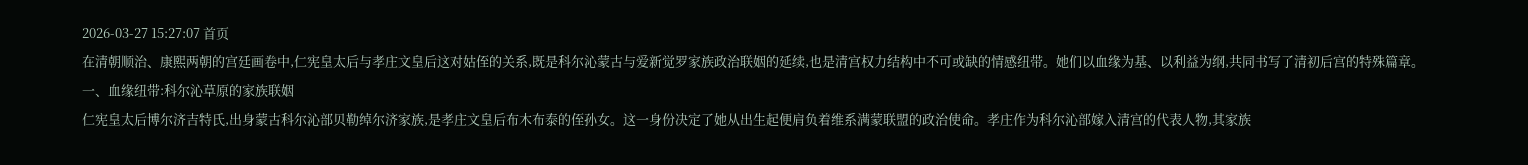2026-03-27 15:27:07 首页
在清朝顺治、康熙两朝的宫廷画卷中,仁宪皇太后与孝庄文皇后这对姑侄的关系,既是科尔沁蒙古与爱新觉罗家族政治联姻的延续,也是清宫权力结构中不可或缺的情感纽带。她们以血缘为基、以利益为纲,共同书写了清初后宫的特殊篇章。
一、血缘纽带:科尔沁草原的家族联姻
仁宪皇太后博尔济吉特氏,出身蒙古科尔沁部贝勒绰尔济家族,是孝庄文皇后布木布泰的侄孙女。这一身份决定了她从出生起便肩负着维系满蒙联盟的政治使命。孝庄作为科尔沁部嫁入清宫的代表人物,其家族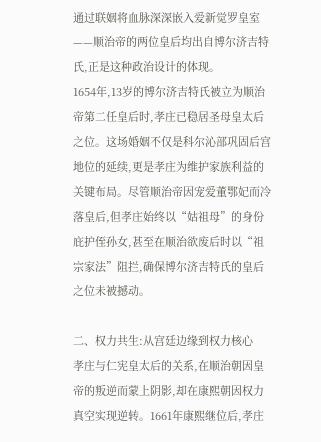通过联姻将血脉深深嵌入爱新觉罗皇室——顺治帝的两位皇后均出自博尔济吉特氏,正是这种政治设计的体现。
1654年,13岁的博尔济吉特氏被立为顺治帝第二任皇后时,孝庄已稳居圣母皇太后之位。这场婚姻不仅是科尔沁部巩固后宫地位的延续,更是孝庄为维护家族利益的关键布局。尽管顺治帝因宠爱董鄂妃而冷落皇后,但孝庄始终以“姑祖母”的身份庇护侄孙女,甚至在顺治欲废后时以“祖宗家法”阻拦,确保博尔济吉特氏的皇后之位未被撼动。

二、权力共生:从宫廷边缘到权力核心
孝庄与仁宪皇太后的关系,在顺治朝因皇帝的叛逆而蒙上阴影,却在康熙朝因权力真空实现逆转。1661年康熙继位后,孝庄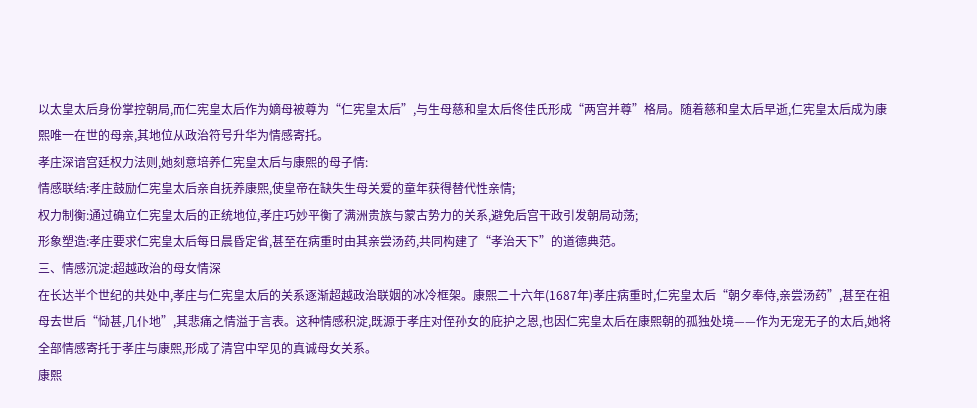以太皇太后身份掌控朝局,而仁宪皇太后作为嫡母被尊为“仁宪皇太后”,与生母慈和皇太后佟佳氏形成“两宫并尊”格局。随着慈和皇太后早逝,仁宪皇太后成为康熙唯一在世的母亲,其地位从政治符号升华为情感寄托。
孝庄深谙宫廷权力法则,她刻意培养仁宪皇太后与康熙的母子情:
情感联结:孝庄鼓励仁宪皇太后亲自抚养康熙,使皇帝在缺失生母关爱的童年获得替代性亲情;
权力制衡:通过确立仁宪皇太后的正统地位,孝庄巧妙平衡了满洲贵族与蒙古势力的关系,避免后宫干政引发朝局动荡;
形象塑造:孝庄要求仁宪皇太后每日晨昏定省,甚至在病重时由其亲尝汤药,共同构建了“孝治天下”的道德典范。
三、情感沉淀:超越政治的母女情深
在长达半个世纪的共处中,孝庄与仁宪皇太后的关系逐渐超越政治联姻的冰冷框架。康熙二十六年(1687年)孝庄病重时,仁宪皇太后“朝夕奉侍,亲尝汤药”,甚至在祖母去世后“恸甚,几仆地”,其悲痛之情溢于言表。这种情感积淀,既源于孝庄对侄孙女的庇护之恩,也因仁宪皇太后在康熙朝的孤独处境——作为无宠无子的太后,她将全部情感寄托于孝庄与康熙,形成了清宫中罕见的真诚母女关系。
康熙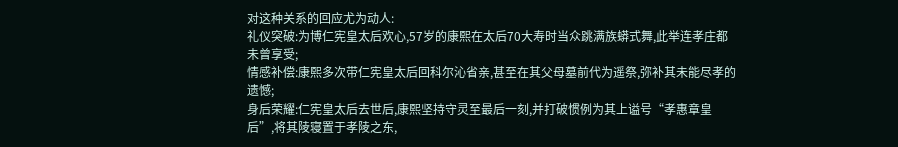对这种关系的回应尤为动人:
礼仪突破:为博仁宪皇太后欢心,57岁的康熙在太后70大寿时当众跳满族蟒式舞,此举连孝庄都未曾享受;
情感补偿:康熙多次带仁宪皇太后回科尔沁省亲,甚至在其父母墓前代为遥祭,弥补其未能尽孝的遗憾;
身后荣耀:仁宪皇太后去世后,康熙坚持守灵至最后一刻,并打破惯例为其上谥号“孝惠章皇后”,将其陵寝置于孝陵之东,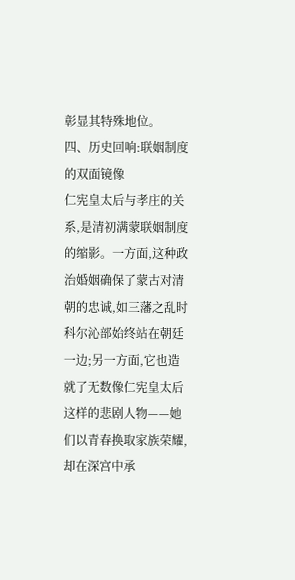彰显其特殊地位。
四、历史回响:联姻制度的双面镜像
仁宪皇太后与孝庄的关系,是清初满蒙联姻制度的缩影。一方面,这种政治婚姻确保了蒙古对清朝的忠诚,如三藩之乱时科尔沁部始终站在朝廷一边;另一方面,它也造就了无数像仁宪皇太后这样的悲剧人物——她们以青春换取家族荣耀,却在深宫中承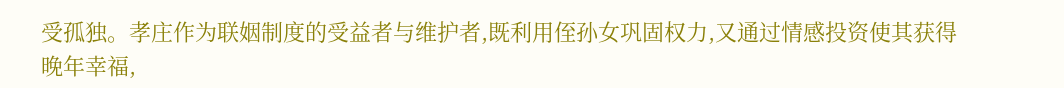受孤独。孝庄作为联姻制度的受益者与维护者,既利用侄孙女巩固权力,又通过情感投资使其获得晚年幸福,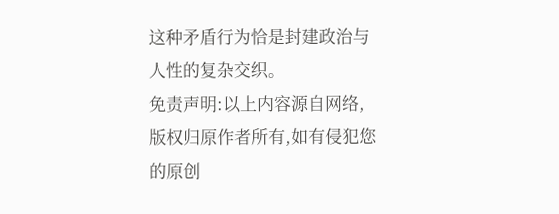这种矛盾行为恰是封建政治与人性的复杂交织。
免责声明:以上内容源自网络,版权归原作者所有,如有侵犯您的原创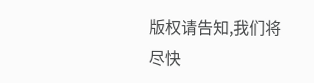版权请告知,我们将尽快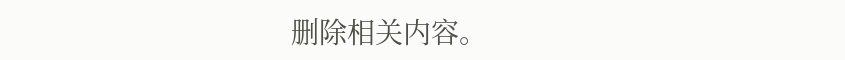删除相关内容。